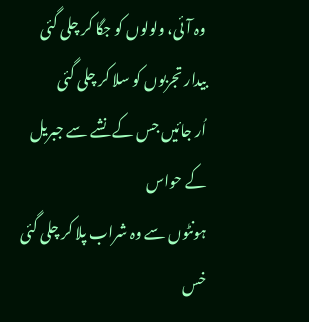وہ آئی، ولولوں کو جگا کر چلی گئی
بیدار تجربوں کو سلا کر چلی گئی
اُر جائیں جس کے نشے سے جبریل کے حواس
ہونٹوں سے وہ شراب پلا کر چلی گئی
خس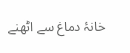خانۂ دماغ سے اٹھنے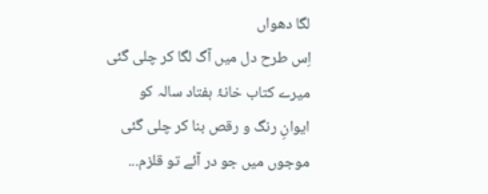لگا دھواں
اِس طرح دل میں آگ لگا کر چلی گئی
میرے کتاب خانۂ ہفتاد سالہ کو
ایوانِ رنگ و رقص بنا کر چلی گئی
موجوں میں جو در آئے تو قلزم...